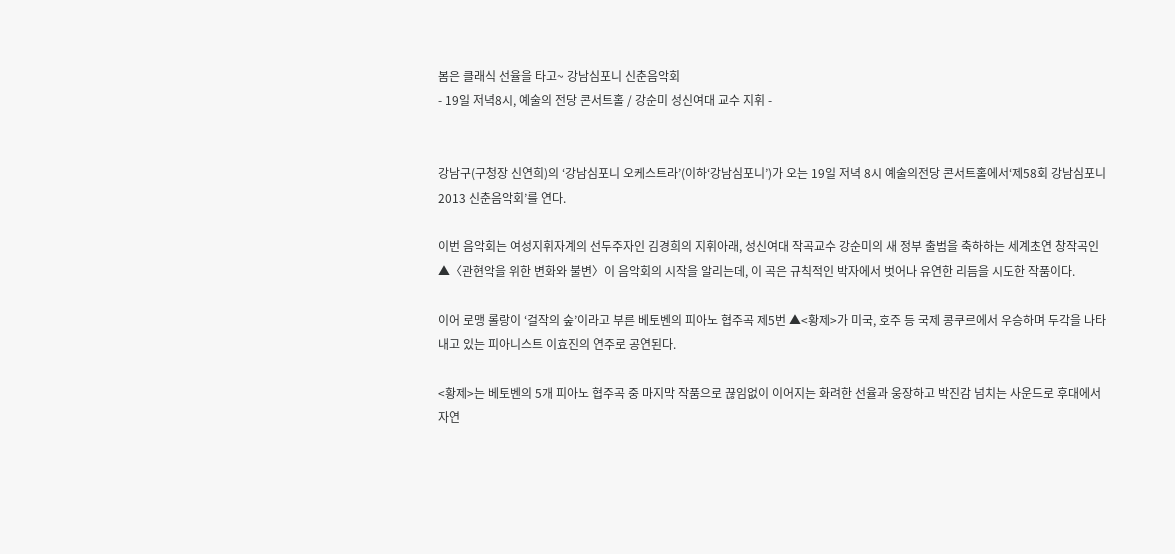봄은 클래식 선율을 타고~ 강남심포니 신춘음악회
- 19일 저녁8시, 예술의 전당 콘서트홀 / 강순미 성신여대 교수 지휘 -


강남구(구청장 신연희)의 ‘강남심포니 오케스트라’(이하‘강남심포니’)가 오는 19일 저녁 8시 예술의전당 콘서트홀에서‘제58회 강남심포니 2013 신춘음악회’를 연다.

이번 음악회는 여성지휘자계의 선두주자인 김경희의 지휘아래, 성신여대 작곡교수 강순미의 새 정부 출범을 축하하는 세계초연 창작곡인 ▲〈관현악을 위한 변화와 불변〉이 음악회의 시작을 알리는데, 이 곡은 규칙적인 박자에서 벗어나 유연한 리듬을 시도한 작품이다.

이어 로맹 롤랑이 ‘걸작의 숲’이라고 부른 베토벤의 피아노 협주곡 제5번 ▲<황제>가 미국, 호주 등 국제 콩쿠르에서 우승하며 두각을 나타내고 있는 피아니스트 이효진의 연주로 공연된다.

<황제>는 베토벤의 5개 피아노 협주곡 중 마지막 작품으로 끊임없이 이어지는 화려한 선율과 웅장하고 박진감 넘치는 사운드로 후대에서 자연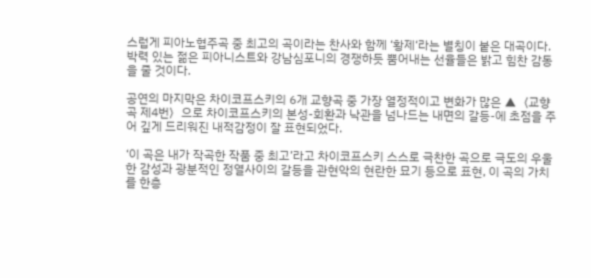스럽게 피아노협주곡 중 최고의 곡이라는 찬사와 함께 ‘황제‘라는 별칭이 붙은 대곡이다. 박력 있는 젊은 피아니스트와 강남심포니의 경쟁하듯 뿜어내는 선율들은 밝고 힘찬 감동을 줄 것이다.

공연의 마지막은 차이코프스키의 6개 교향곡 중 가장 열정적이고 변화가 많은 ▲〈교향곡 제4번〉으로 차이코프스키의 본성-회환과 낙관을 넘나드는 내면의 갈등-에 초점을 주어 깊게 드리워진 내적감정이 잘 표현되었다.

‘이 곡은 내가 작곡한 작품 중 최고’라고 차이코프스키 스스로 극찬한 곡으로 극도의 우울한 감성과 광분적인 정열사이의 갈등을 관현악의 현란한 묘기 등으로 표현, 이 곡의 가치를 한층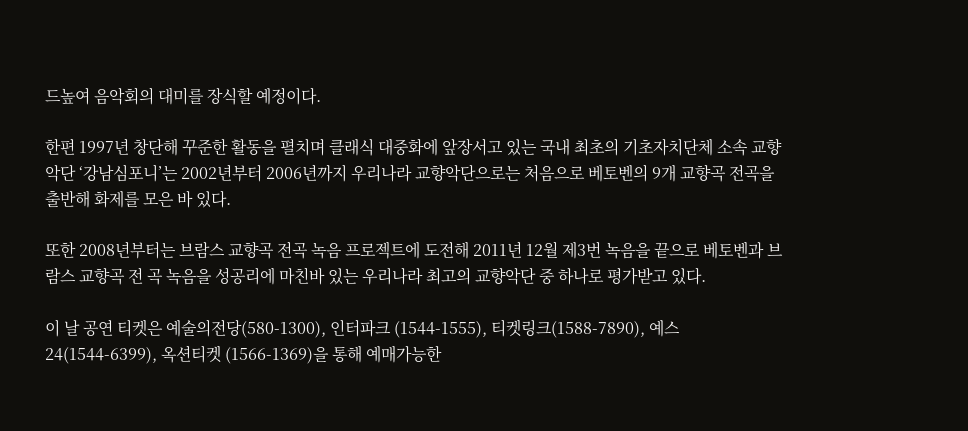드높여 음악회의 대미를 장식할 예정이다.

한편 1997년 창단해 꾸준한 활동을 펼치며 클래식 대중화에 앞장서고 있는 국내 최초의 기초자치단체 소속 교향악단 ‘강남심포니’는 2002년부터 2006년까지 우리나라 교향악단으로는 처음으로 베토벤의 9개 교향곡 전곡을 출반해 화제를 모은 바 있다.

또한 2008년부터는 브람스 교향곡 전곡 녹음 프로젝트에 도전해 2011년 12월 제3번 녹음을 끝으로 베토벤과 브람스 교향곡 전 곡 녹음을 성공리에 마친바 있는 우리나라 최고의 교향악단 중 하나로 평가받고 있다.

이 날 공연 티켓은 예술의전당(580-1300), 인터파크 (1544-1555), 티켓링크(1588-7890), 예스24(1544-6399), 옥션티켓 (1566-1369)을 통해 예매가능한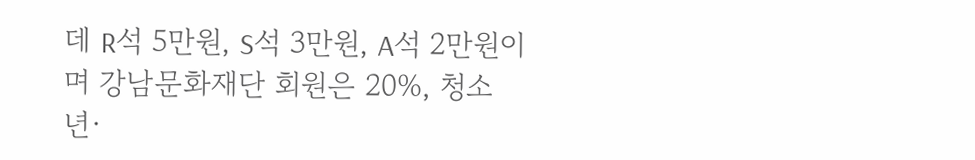데 R석 5만원, S석 3만원, A석 2만원이며 강남문화재단 회원은 20%, 청소년·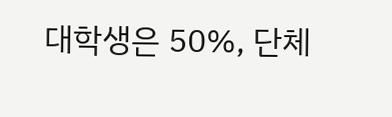대학생은 50%, 단체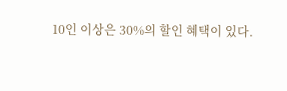10인 이상은 30%의 할인 혜택이 있다.